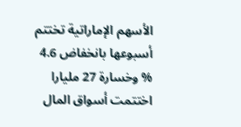الأسهم الإماراتية تختتم أسبوعها بانخفاض 4.6 % وخسارة 27 مليارا
اختتمت أسواق المال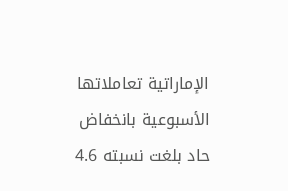الإماراتية تعاملاتها الأسبوعية بانخفاض حاد بلغت نسبته 4.6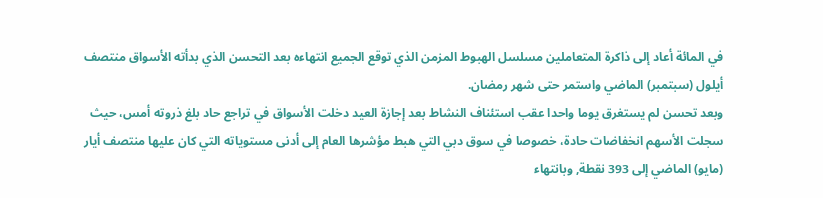في المائة أعاد إلى ذاكرة المتعاملين مسلسل الهبوط المزمن الذي توقع الجميع انتهاءه بعد التحسن الذي بدأته الأسواق منتصف أيلول (سبتمبر) الماضي واستمر حتى شهر رمضان.
وبعد تحسن لم يستغرق يوما واحدا عقب استئناف النشاط بعد إجازة العيد دخلت الأسواق في تراجع حاد بلغ ذروته أمس، حيث سجلت الأسهم انخفاضات حادة، خصوصا في سوق دبي التي هبط مؤشرها العام إلى أدنى مستوياته التي كان عليها منتصف أيار (مايو) الماضي إلى 393 نقطة, وبانتهاء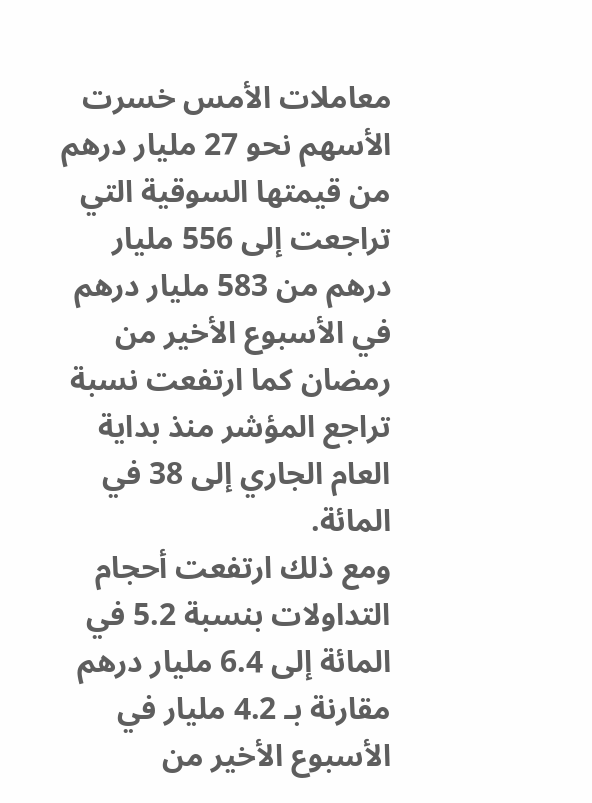معاملات الأمس خسرت الأسهم نحو 27 مليار درهم من قيمتها السوقية التي تراجعت إلى 556 مليار درهم من 583 مليار درهم في الأسبوع الأخير من رمضان كما ارتفعت نسبة تراجع المؤشر منذ بداية العام الجاري إلى 38 في المائة.
ومع ذلك ارتفعت أحجام التداولات بنسبة 5.2 في المائة إلى 6.4 مليار درهم مقارنة بـ 4.2 مليار في الأسبوع الأخير من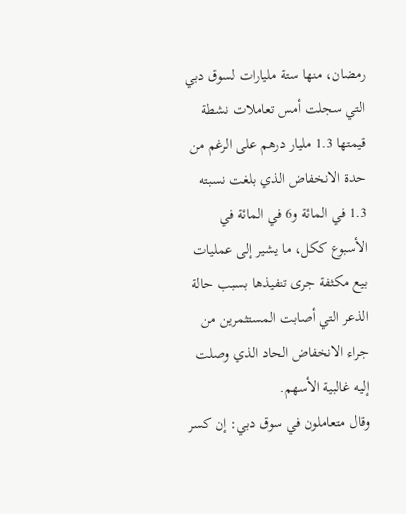رمضان، منها ستة مليارات لسوق دبي التي سجلت أمس تعاملات نشطة قيمتها 1.3 مليار درهم على الرغم من حدة الانخفاض الذي بلغت نسبته 1.3 في المائة و6 في المائة في الأسبوع ككل، ما يشير إلى عمليات بيع مكثفة جرى تنفيذها بسبب حالة الذعر التي أصابت المستثمرين من جراء الانخفاض الحاد الذي وصلت إليه غالبية الأسهم.
وقال متعاملون في سوق دبي: إن كسر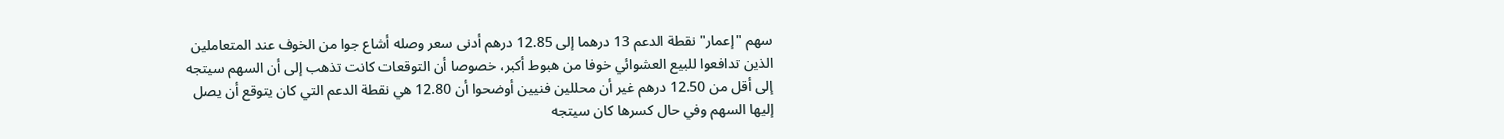سهم "إعمار" نقطة الدعم 13 درهما إلى 12.85 درهم أدنى سعر وصله أشاع جوا من الخوف عند المتعاملين الذين تدافعوا للبيع العشوائي خوفا من هبوط أكبر، خصوصا أن التوقعات كانت تذهب إلى أن السهم سيتجه إلى أقل من 12.50 درهم غير أن محللين فنيين أوضحوا أن 12.80 هي نقطة الدعم التي كان يتوقع أن يصل إليها السهم وفي حال كسرها كان سيتجه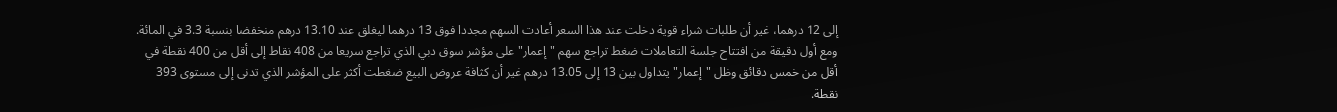إلى 12 درهما، غير أن طلبات شراء قوية دخلت عند هذا السعر أعادت السهم مجددا فوق 13 درهما ليغلق عند 13.10 درهم منخفضا بنسبة 3.3 في المائة.
ومع أول دقيقة من افتتاح جلسة التعاملات ضغط تراجع سهم "إعمار" على مؤشر سوق دبي الذي تراجع سريعا من 408 نقاط إلى أقل من 400 نقطة في أقل من خمس دقائق وظل "إعمار" يتداول بين 13 إلى 13.05 درهم غير أن كثافة عروض البيع ضغطت أكثر على المؤشر الذي تدنى إلى مستوى 393 نقطة.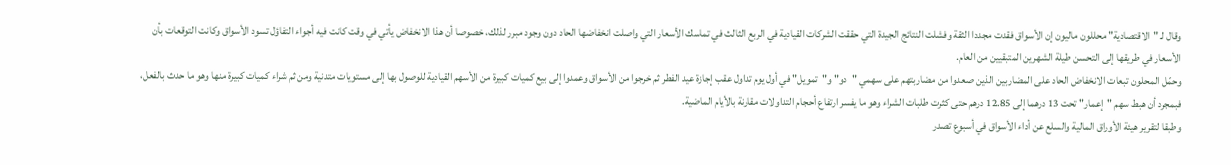وقال لـ "الاقتصادية" محللون ماليون إن الأسواق فقدت مجددا الثقة وفشلت النتائج الجيدة التي حققت الشركات القيادية في الربع الثالث في تماسك الأسعار التي واصلت انخفاضها الحاد دون وجود مبرر لذلك، خصوصا أن هذا الانخفاض يأتي في وقت كانت فيه أجواء التفاؤل تسود الأسواق وكانت التوقعات بأن الأسعار في طريقها إلى التحسن طيلة الشهرين المتبقيين من العام.
وحمّل المحلون تبعات الانخفاض الحاد على المضاربين الذين صعدوا من مضاربتهم على سهمي "دو" و"تمويل" في أول يوم تداول عقب إجازة عيد الفطر ثم خرجوا من الأسواق وعمدوا إلى بيع كميات كبيرة من الأسهم القيادية للوصول بها إلى مستويات متدنية ومن ثم شراء كميات كبيرة منها وهو ما حدث بالفعل، فبمجرد أن هبط سهم "إعمار" تحت 13 درهما إلى 12.85 درهم حتى كثرت طلبات الشراء وهو ما يفسر ارتفاع أحجام التداولات مقارنة بالأيام الماضية.
وطبقا لتقرير هيئة الأوراق المالية والسلع عن أداء الأسواق في أسبوع تصدر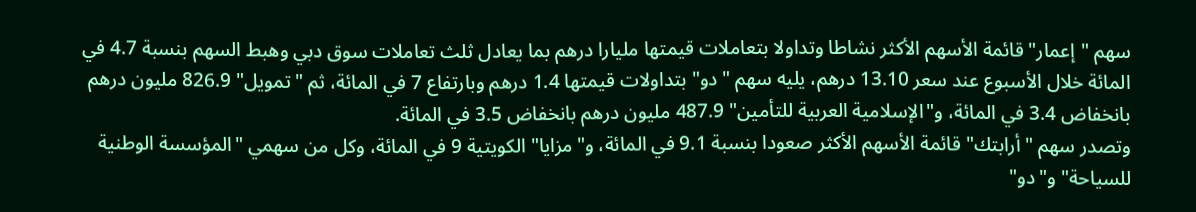سهم "إعمار" قائمة الأسهم الأكثر نشاطا وتداولا بتعاملات قيمتها مليارا درهم بما يعادل ثلث تعاملات سوق دبي وهبط السهم بنسبة 4.7 في المائة خلال الأسبوع عند سعر 13.10 درهم، يليه سهم "دو" بتداولات قيمتها 1.4 درهم وبارتفاع 7 في المائة، ثم "تمويل" 826.9 مليون درهم بانخفاض 3.4 في المائة، و"الإسلامية العربية للتأمين" 487.9 مليون درهم بانخفاض 3.5 في المائة.
وتصدر سهم "أرابتك" قائمة الأسهم الأكثر صعودا بنسبة 9.1 في المائة، و"مزايا" الكويتية 9 في المائة، وكل من سهمي "المؤسسة الوطنية للسياحة" و"دو"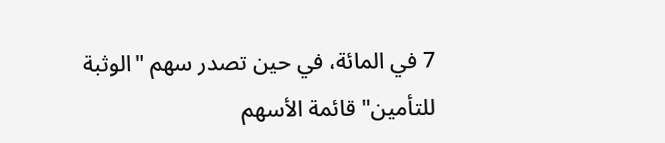7 في المائة، في حين تصدر سهم "الوثبة للتأمين" قائمة الأسهم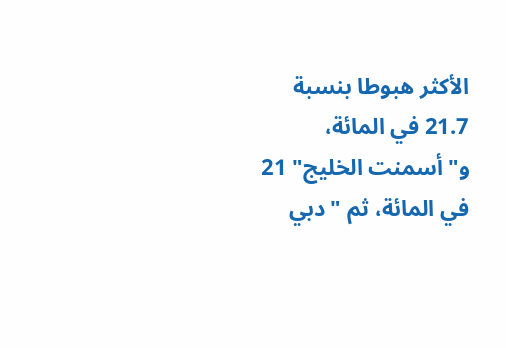الأكثر هبوطا بنسبة 21.7 في المائة، و"أسمنت الخليج" 21 في المائة، ثم "دبي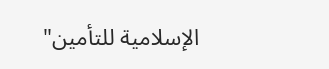الإسلامية للتأمين"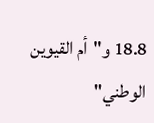18.8 و"أم القيوين الوطني"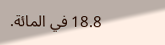18.8 في المائة.